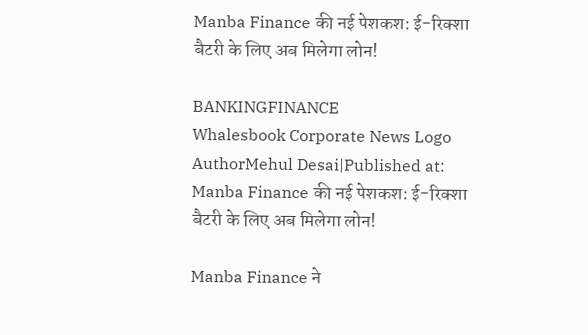Manba Finance की नई पेशकश: ई-रिक्शा बैटरी के लिए अब मिलेगा लोन!

BANKINGFINANCE
Whalesbook Corporate News Logo
AuthorMehul Desai|Published at:
Manba Finance की नई पेशकश: ई-रिक्शा बैटरी के लिए अब मिलेगा लोन!

Manba Finance ने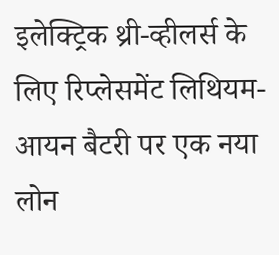इलेक्ट्रिक थ्री-व्हीलर्स के लिए रिप्लेसमेंट लिथियम-आयन बैटरी पर एक नया लोन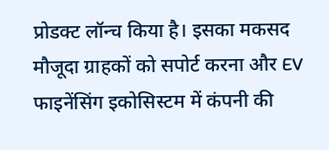प्रोडक्ट लॉन्च किया है। इसका मकसद मौजूदा ग्राहकों को सपोर्ट करना और EV फाइनेंसिंग इकोसिस्टम में कंपनी की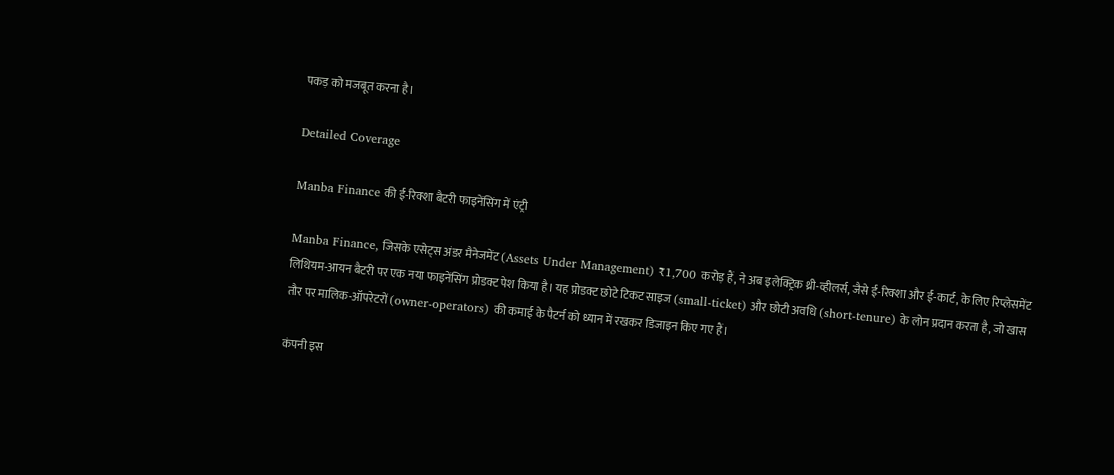पकड़ को मजबूत करना है।

Detailed Coverage

Manba Finance की ई-रिक्शा बैटरी फाइनेंसिंग में एंट्री

Manba Finance, जिसके एसेट्स अंडर मैनेजमेंट (Assets Under Management) ₹1,700 करोड़ हैं, ने अब इलेक्ट्रिक थ्री-व्हीलर्स, जैसे ई-रिक्शा और ई-कार्ट, के लिए रिप्लेसमेंट लिथियम-आयन बैटरी पर एक नया फाइनेंसिंग प्रोडक्ट पेश किया है। यह प्रोडक्ट छोटे टिकट साइज (small-ticket) और छोटी अवधि (short-tenure) के लोन प्रदान करता है, जो खास तौर पर मालिक-ऑपरेटरों (owner-operators) की कमाई के पैटर्न को ध्यान में रखकर डिजाइन किए गए हैं।

कंपनी इस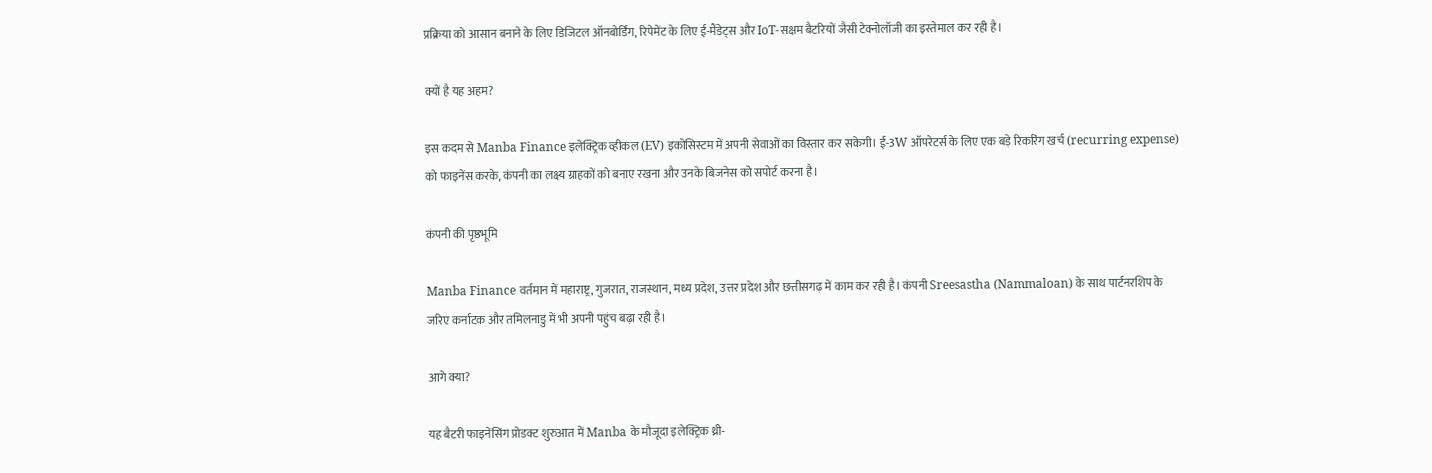प्रक्रिया को आसान बनाने के लिए डिजिटल ऑनबोर्डिंग, रिपेमेंट के लिए ई-मैंडेट्स और IoT-सक्षम बैटरियों जैसी टेक्नोलॉजी का इस्तेमाल कर रही है।

क्यों है यह अहम?

इस कदम से Manba Finance इलेक्ट्रिक व्हीकल (EV) इकोसिस्टम में अपनी सेवाओं का विस्तार कर सकेगी। ई-3W ऑपरेटर्स के लिए एक बड़े रिकरिंग खर्च (recurring expense) को फाइनेंस करके, कंपनी का लक्ष्य ग्राहकों को बनाए रखना और उनके बिजनेस को सपोर्ट करना है।

कंपनी की पृष्ठभूमि

Manba Finance वर्तमान में महाराष्ट्र, गुजरात, राजस्थान, मध्य प्रदेश, उत्तर प्रदेश और छत्तीसगढ़ में काम कर रही है। कंपनी Sreesastha (Nammaloan) के साथ पार्टनरशिप के जरिए कर्नाटक और तमिलनाडु में भी अपनी पहुंच बढ़ा रही है।

आगे क्या?

यह बैटरी फाइनेंसिंग प्रोडक्ट शुरुआत में Manba के मौजूदा इलेक्ट्रिक थ्री-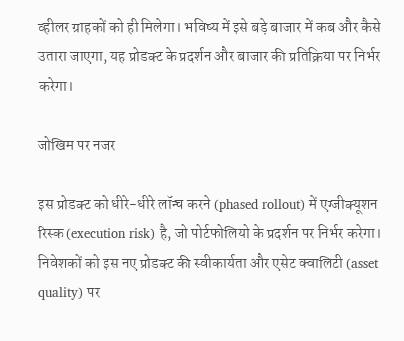व्हीलर ग्राहकों को ही मिलेगा। भविष्य में इसे बड़े बाजार में कब और कैसे उतारा जाएगा, यह प्रोडक्ट के प्रदर्शन और बाजार की प्रतिक्रिया पर निर्भर करेगा।

जोखिम पर नजर

इस प्रोडक्ट को धीरे-धीरे लॉन्च करने (phased rollout) में एग्जीक्यूशन रिस्क (execution risk) है, जो पोर्टफोलियो के प्रदर्शन पर निर्भर करेगा। निवेशकों को इस नए प्रोडक्ट की स्वीकार्यता और एसेट क्वालिटी (asset quality) पर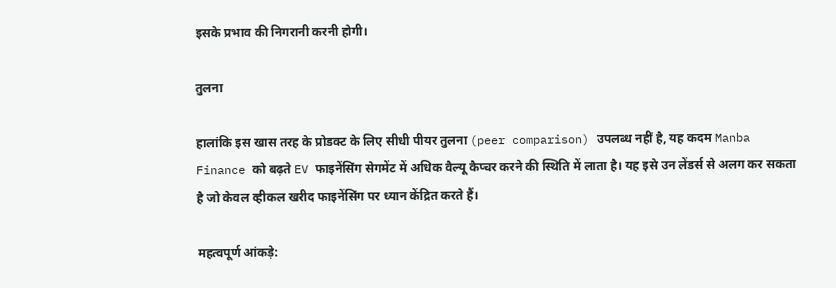इसके प्रभाव की निगरानी करनी होगी।

तुलना

हालांकि इस खास तरह के प्रोडक्ट के लिए सीधी पीयर तुलना (peer comparison) उपलब्ध नहीं है, यह कदम Manba Finance को बढ़ते EV फाइनेंसिंग सेगमेंट में अधिक वैल्यू कैप्चर करने की स्थिति में लाता है। यह इसे उन लेंडर्स से अलग कर सकता है जो केवल व्हीकल खरीद फाइनेंसिंग पर ध्यान केंद्रित करते हैं।

महत्वपूर्ण आंकड़े: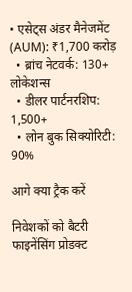• एसेट्स अंडर मैनेजमेंट (AUM): ₹1,700 करोड़
  • ब्रांच नेटवर्क: 130+ लोकेशन्स
  • डीलर पार्टनरशिप: 1,500+
  • लोन बुक सिक्योरिटी: 90%

आगे क्या ट्रैक करें

निवेशकों को बैटरी फाइनेंसिंग प्रोडक्ट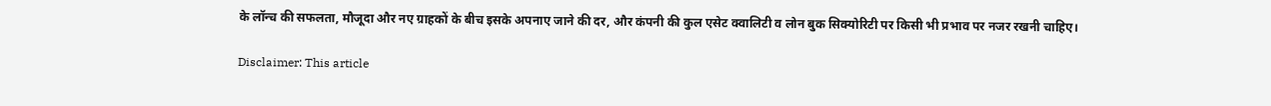के लॉन्च की सफलता, मौजूदा और नए ग्राहकों के बीच इसके अपनाए जाने की दर, और कंपनी की कुल एसेट क्वालिटी व लोन बुक सिक्योरिटी पर किसी भी प्रभाव पर नजर रखनी चाहिए।

Disclaimer: This article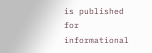is published for informational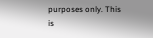purposes only. This is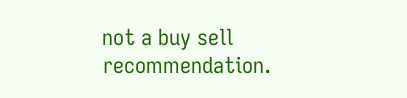not a buy sell recommendation.